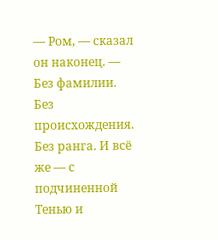— Ром, — сказал он наконец. — Без фамилии. Без происхождения. Без ранга. И всё же — с подчиненной Тенью и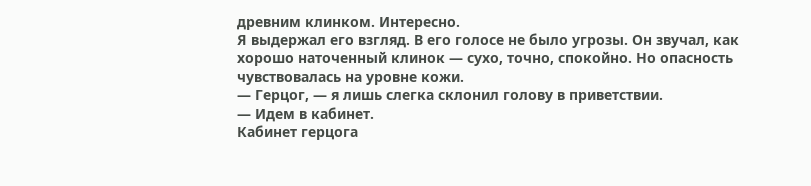древним клинком. Интересно.
Я выдержал его взгляд. В его голосе не было угрозы. Он звучал, как хорошо наточенный клинок — сухо, точно, спокойно. Но опасность чувствовалась на уровне кожи.
— Герцог, — я лишь слегка склонил голову в приветствии.
— Идем в кабинет.
Кабинет герцога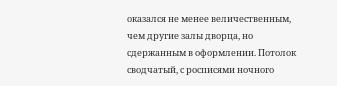оказался не менее величественным, чем другие залы дворца, но сдержанным в оформлении. Потолок сводчатый, с росписями ночного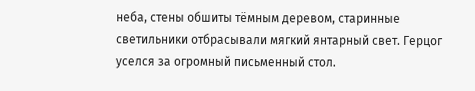неба, стены обшиты тёмным деревом, старинные светильники отбрасывали мягкий янтарный свет. Герцог уселся за огромный письменный стол.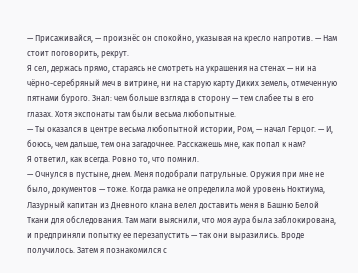— Присаживайся, — произнёс он спокойно, указывая на кресло напротив. — Нам стоит поговорить, рекрут.
Я сел, держась прямо, стараясь не смотреть на украшения на стенах — ни на чёрно-серебряный меч в витрине, ни на старую карту Диких земель, отмеченную пятнами бурого. Знал: чем больше взгляда в сторону — тем слабее ты в его глазах. Хотя экспонаты там были весьма любопытные.
— Ты оказался в центре весьма любопытной истории, Ром, — начал Герцог. — И, боюсь, чем дальше, тем она загадочнее. Расскажешь мне, как попал к нам?
Я ответил, как всегда. Ровно то, что помнил.
— Очнулся в пустыне, днем. Меня подобрали патрульные. Оружия при мне не было, документов — тоже. Когда рамка не определила мой уровень Ноктиума, Лазурный капитан из Дневного клана велел доставить меня в Башню Белой Ткани для обследования. Там маги выяснили, что моя аура была заблокирована, и предприняли попытку ее перезапустить — так они выразились. Вроде получилось. Затем я познакомился с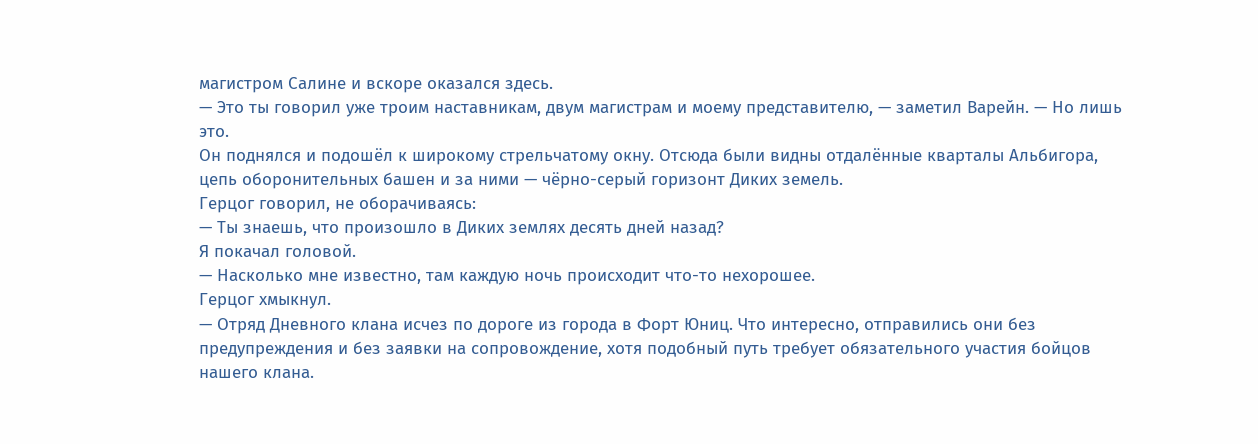магистром Салине и вскоре оказался здесь.
— Это ты говорил уже троим наставникам, двум магистрам и моему представителю, — заметил Варейн. — Но лишь это.
Он поднялся и подошёл к широкому стрельчатому окну. Отсюда были видны отдалённые кварталы Альбигора, цепь оборонительных башен и за ними — чёрно-серый горизонт Диких земель.
Герцог говорил, не оборачиваясь:
— Ты знаешь, что произошло в Диких землях десять дней назад?
Я покачал головой.
— Насколько мне известно, там каждую ночь происходит что-то нехорошее.
Герцог хмыкнул.
— Отряд Дневного клана исчез по дороге из города в Форт Юниц. Что интересно, отправились они без предупреждения и без заявки на сопровождение, хотя подобный путь требует обязательного участия бойцов нашего клана.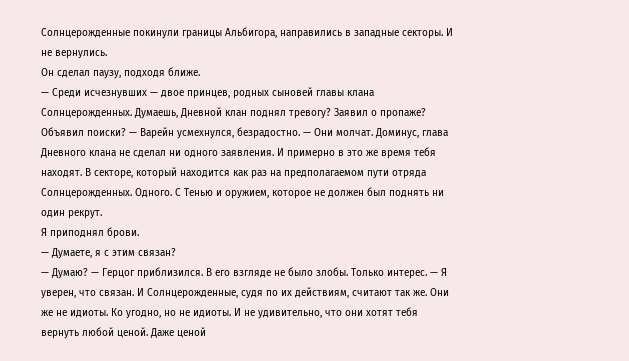Солнцерожденные покинули границы Альбигора, направились в западные секторы. И не вернулись.
Он сделал паузу, подходя ближе.
— Среди исчезнувших — двое принцев, родных сыновей главы клана Солнцерожденных. Думаешь, Дневной клан поднял тревогу? Заявил о пропаже? Объявил поиски? — Варейн усмехнулся, безрадостно. — Они молчат. Доминус, глава Дневного клана не сделал ни одного заявления. И примерно в это же время тебя находят. В секторе, который находится как раз на предполагаемом пути отряда Солнцерожденных. Одного. С Тенью и оружием, которое не должен был поднять ни один рекрут.
Я приподнял брови.
— Думаете, я с этим связан?
— Думаю? — Герцог приблизился. В его взгляде не было злобы. Только интерес. — Я уверен, что связан. И Солнцерожденные, судя по их действиям, считают так же. Они же не идиоты. Ко угодно, но не идиоты. И не удивительно, что они хотят тебя вернуть любой ценой. Даже ценой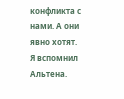конфликта с нами. А они явно хотят.
Я вспомнил Альтена.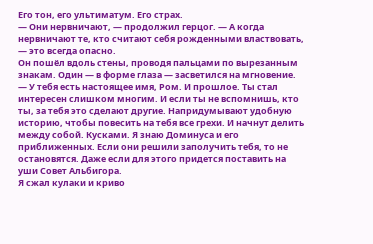Его тон, его ультиматум. Его страх.
— Они нервничают, — продолжил герцог. — А когда нервничают те, кто считают себя рожденными властвовать, — это всегда опасно.
Он пошёл вдоль стены, проводя пальцами по вырезанным знакам. Один — в форме глаза — засветился на мгновение.
— У тебя есть настоящее имя, Ром. И прошлое. Ты стал интересен слишком многим. И если ты не вспомнишь, кто ты, за тебя это сделают другие. Напридумывают удобную историю, чтобы повесить на тебя все грехи. И начнут делить между собой. Кусками. Я знаю Доминуса и его приближенных. Если они решили заполучить тебя, то не остановятся. Даже если для этого придется поставить на уши Совет Альбигора.
Я сжал кулаки и криво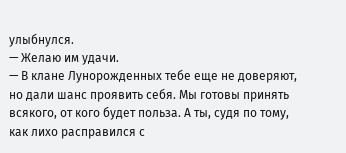улыбнулся.
— Желаю им удачи.
— В клане Лунорожденных тебе еще не доверяют, но дали шанс проявить себя. Мы готовы принять всякого, от кого будет польза. А ты, судя по тому, как лихо расправился с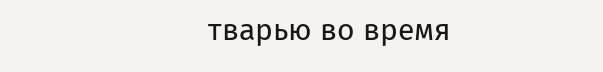тварью во время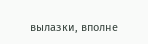вылазки, вполне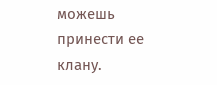можешь принести ее клану.